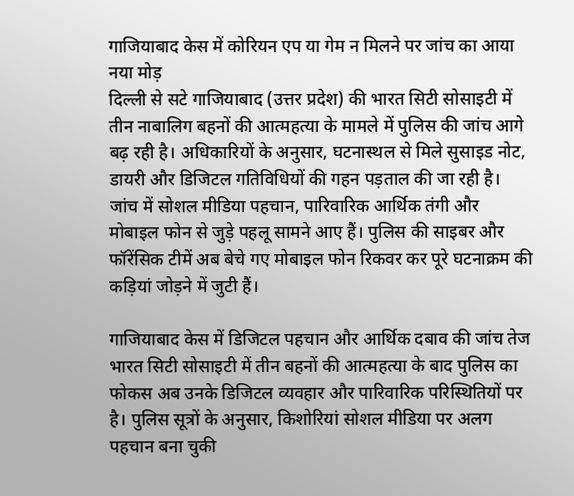गाजियाबाद केस में कोरियन एप या गेम न मिलने पर जांच का आया नया मोड़
दिल्ली से सटे गाजियाबाद (उत्तर प्रदेश) की भारत सिटी सोसाइटी में तीन नाबालिग बहनों की आत्महत्या के मामले में पुलिस की जांच आगे बढ़ रही है। अधिकारियों के अनुसार, घटनास्थल से मिले सुसाइड नोट, डायरी और डिजिटल गतिविधियों की गहन पड़ताल की जा रही है।
जांच में सोशल मीडिया पहचान, पारिवारिक आर्थिक तंगी और मोबाइल फोन से जुड़े पहलू सामने आए हैं। पुलिस की साइबर और फॉरेंसिक टीमें अब बेचे गए मोबाइल फोन रिकवर कर पूरे घटनाक्रम की कड़ियां जोड़ने में जुटी हैं।

गाजियाबाद केस में डिजिटल पहचान और आर्थिक दबाव की जांच तेज
भारत सिटी सोसाइटी में तीन बहनों की आत्महत्या के बाद पुलिस का फोकस अब उनके डिजिटल व्यवहार और पारिवारिक परिस्थितियों पर है। पुलिस सूत्रों के अनुसार, किशोरियां सोशल मीडिया पर अलग पहचान बना चुकी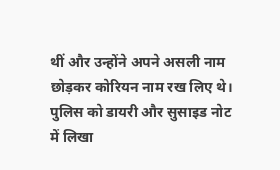थीं और उन्होंने अपने असली नाम छोड़कर कोरियन नाम रख लिए थे।
पुलिस को डायरी और सुसाइड नोट में लिखा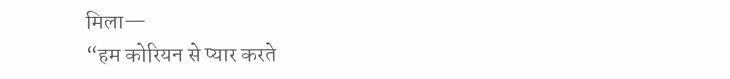मिला—
“हम कोरियन से प्यार करते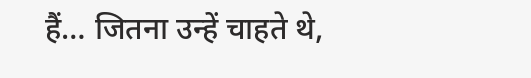हैं… जितना उन्हें चाहते थे,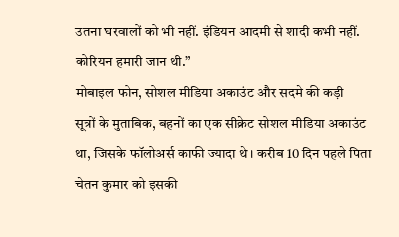उतना घरवालों को भी नहीं. इंडियन आदमी से शादी कभी नहीं. कोरियन हमारी जान थी.”
मोबाइल फोन, सोशल मीडिया अकाउंट और सदमे की कड़ी
सूत्रों के मुताबिक, बहनों का एक सीक्रेट सोशल मीडिया अकाउंट था, जिसके फॉलोअर्स काफी ज्यादा थे। करीब 10 दिन पहले पिता चेतन कुमार को इसकी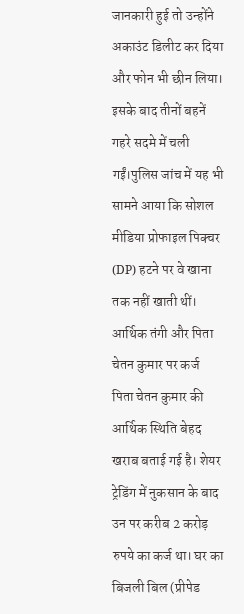जानकारी हुई तो उन्होंने अकाउंट डिलीट कर दिया और फोन भी छीन लिया। इसके बाद तीनों बहनें गहरे सदमे में चली गईं।पुलिस जांच में यह भी सामने आया कि सोशल मीडिया प्रोफाइल पिक्चर (DP) हटने पर वे खाना तक नहीं खाती थीं।
आर्थिक तंगी और पिता चेतन कुमार पर कर्ज
पिता चेतन कुमार की आर्थिक स्थिति बेहद खराब बताई गई है। शेयर ट्रेडिंग में नुकसान के बाद उन पर करीब 2 करोड़ रुपये का कर्ज था। घर का बिजली बिल (प्रीपेड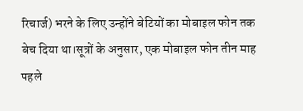रिचार्ज) भरने के लिए उन्होंने बेटियों का मोबाइल फोन तक बेच दिया था।सूत्रों के अनुसार, एक मोबाइल फोन तीन माह पहले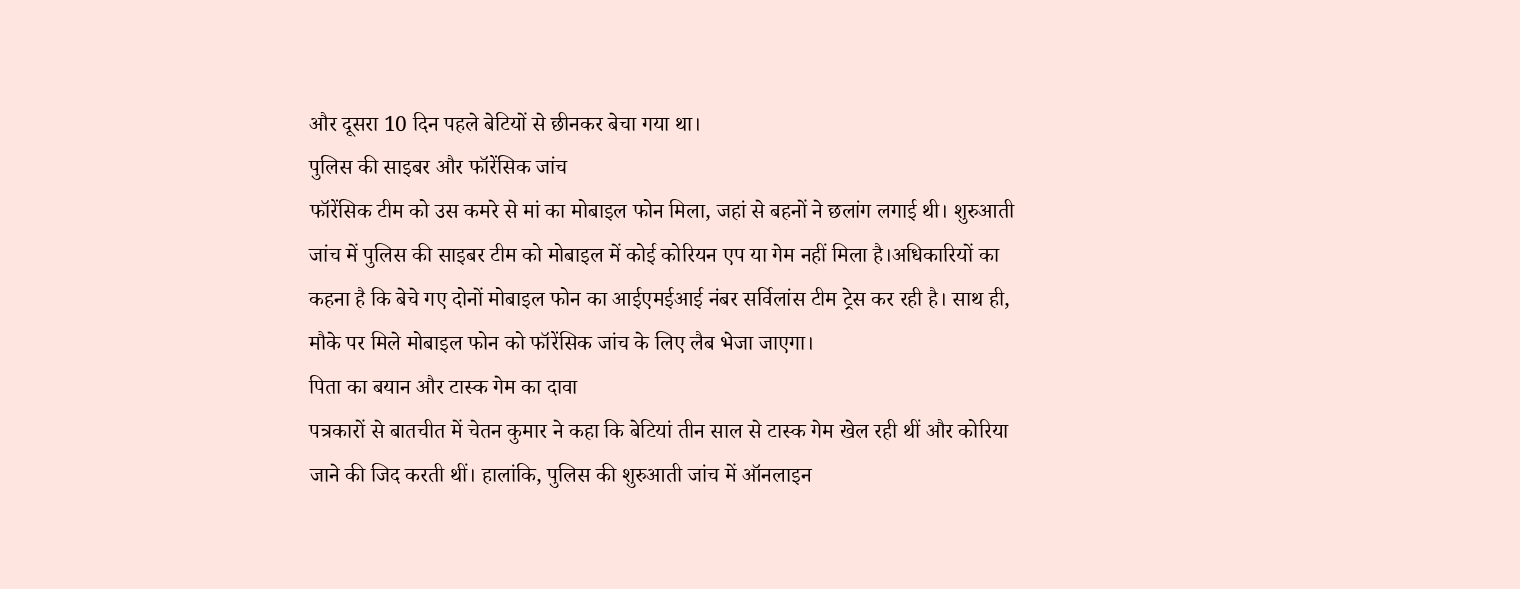और दूसरा 10 दिन पहले बेटियों से छीनकर बेचा गया था।
पुलिस की साइबर और फॉरेंसिक जांच
फॉरेंसिक टीम को उस कमरे से मां का मोबाइल फोन मिला, जहां से बहनों ने छलांग लगाई थी। शुरुआती जांच में पुलिस की साइबर टीम को मोबाइल में कोई कोरियन एप या गेम नहीं मिला है।अधिकारियों का कहना है कि बेचे गए दोनों मोबाइल फोन का आईएमईआई नंबर सर्विलांस टीम ट्रेस कर रही है। साथ ही, मौके पर मिले मोबाइल फोन को फॉरेंसिक जांच के लिए लैब भेजा जाएगा।
पिता का बयान और टास्क गेम का दावा
पत्रकारों से बातचीत में चेतन कुमार ने कहा कि बेटियां तीन साल से टास्क गेम खेल रही थीं और कोरिया जाने की जिद करती थीं। हालांकि, पुलिस की शुरुआती जांच में ऑनलाइन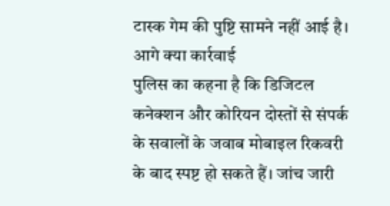टास्क गेम की पुष्टि सामने नहीं आई है।
आगे क्या कार्रवाई
पुलिस का कहना है कि डिजिटल कनेक्शन और कोरियन दोस्तों से संपर्क के सवालों के जवाब मोबाइल रिकवरी के बाद स्पष्ट हो सकते हैं। जांच जारी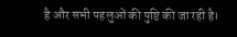है और सभी पहलुओं की पुष्टि की जा रही है।